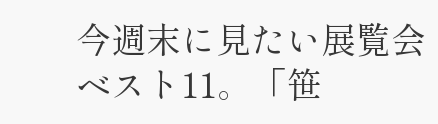今週末に見たい展覧会ベスト11。「笹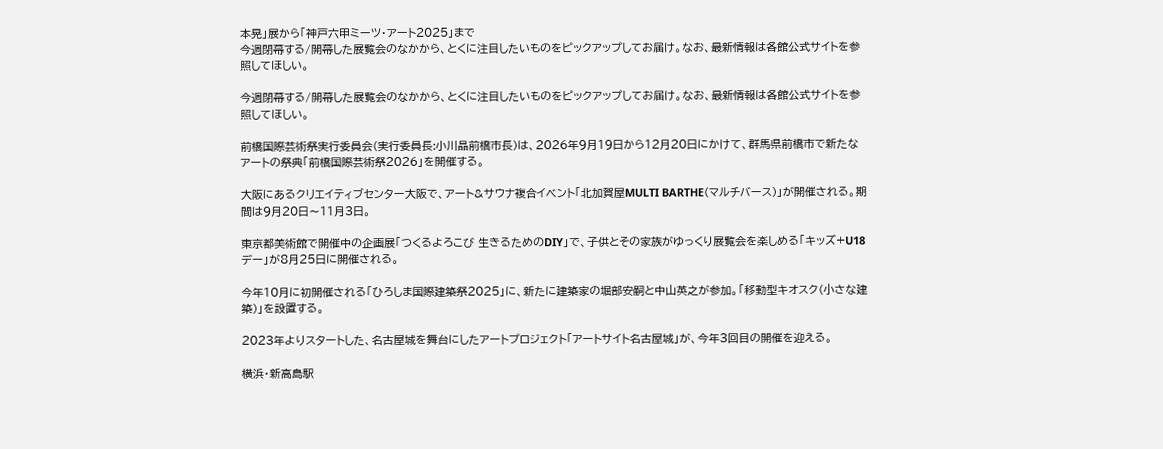本晃」展から「神戸六甲ミーツ・アート2025」まで
今週閉幕する/開幕した展覧会のなかから、とくに注目したいものをピックアップしてお届け。なお、最新情報は各館公式サイトを参照してほしい。

今週閉幕する/開幕した展覧会のなかから、とくに注目したいものをピックアップしてお届け。なお、最新情報は各館公式サイトを参照してほしい。

前橋国際芸術祭実行委員会(実行委員長:小川晶前橋市長)は、2026年9月19日から12月20日にかけて、群馬県前橋市で新たなアートの祭典「前橋国際芸術祭2026」を開催する。

大阪にあるクリエイティブセンター大阪で、アート&サウナ複合イベント「北加賀屋MULTI BARTHE(マルチバース)」が開催される。期間は9月20日〜11月3日。

東京都美術館で開催中の企画展「つくるよろこび 生きるためのDIY」で、子供とその家族がゆっくり展覧会を楽しめる「キッズ+U18デー」が8月25日に開催される。

今年10月に初開催される「ひろしま国際建築祭2025」に、新たに建築家の堀部安嗣と中⼭英之が参加。「移動型キオスク(⼩さな建築)」を設置する。

2023年よりスタートした、名古屋城を舞台にしたアートプロジェクト「アートサイト名古屋城」が、今年3回目の開催を迎える。

横浜・新高島駅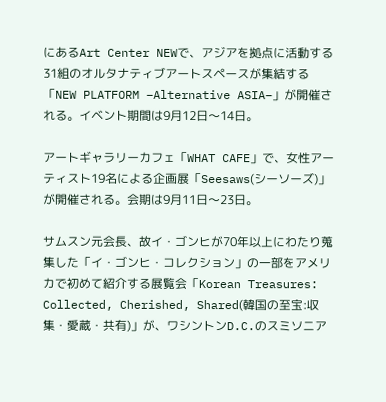にあるArt Center NEWで、アジアを拠点に活動する31組のオルタナティブアートスペースが集結する「NEW PLATFORM –Alternative ASIA–」が開催される。イベント期間は9月12日〜14日。

アートギャラリーカフェ「WHAT CAFE」で、女性アーティスト19名による企画展「Seesaws(シーソーズ)」が開催される。会期は9月11日〜23日。

サムスン元会長、故イ・ゴンヒが70年以上にわたり蒐集した「イ・ゴンヒ・コレクション」の一部をアメリカで初めて紹介する展覧会「Korean Treasures: Collected, Cherished, Shared(韓国の至宝:収集・愛蔵・共有)」が、ワシントンD.C.のスミソニア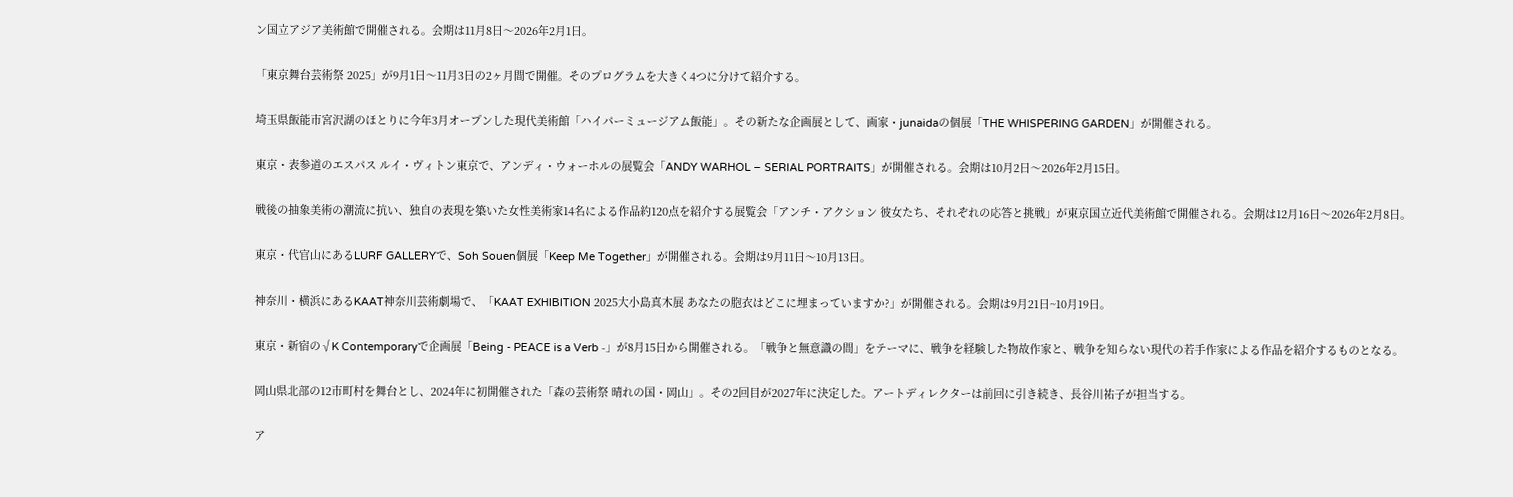ン国立アジア美術館で開催される。会期は11月8日〜2026年2月1日。

「東京舞台芸術祭 2025」が9月1日〜11月3日の2ヶ月間で開催。そのプログラムを大きく4つに分けて紹介する。

埼玉県飯能市宮沢湖のほとりに今年3月オープンした現代美術館「ハイパーミュージアム飯能」。その新たな企画展として、画家・junaidaの個展「THE WHISPERING GARDEN」が開催される。

東京・表参道のエスパス ルイ・ヴィトン東京で、アンディ・ウォーホルの展覧会「ANDY WARHOL – SERIAL PORTRAITS」が開催される。会期は10月2日〜2026年2月15日。

戦後の抽象美術の潮流に抗い、独自の表現を築いた女性美術家14名による作品約120点を紹介する展覧会「アンチ・アクション 彼女たち、それぞれの応答と挑戦」が東京国立近代美術館で開催される。会期は12月16日〜2026年2月8日。

東京・代官山にあるLURF GALLERYで、Soh Souen個展「Keep Me Together」が開催される。会期は9月11日〜10月13日。

神奈川・横浜にあるKAAT神奈川芸術劇場で、「KAAT EXHIBITION 2025大小島真木展 あなたの胞衣はどこに埋まっていますか?」が開催される。会期は9月21日~10月19日。

東京・新宿の√K Contemporaryで企画展「Being - PEACE is a Verb -」が8月15日から開催される。「戦争と無意識の間」をテーマに、戦争を経験した物故作家と、戦争を知らない現代の若手作家による作品を紹介するものとなる。

岡山県北部の12市町村を舞台とし、2024年に初開催された「森の芸術祭 晴れの国・岡山」。その2回目が2027年に決定した。アートディレクターは前回に引き続き、長谷川祐子が担当する。

ア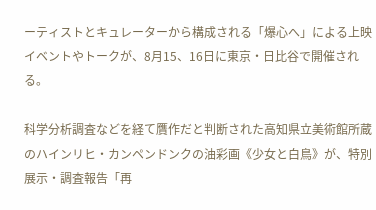ーティストとキュレーターから構成される「爆心へ」による上映イベントやトークが、8月15、16日に東京・日比谷で開催される。

科学分析調査などを経て贋作だと判断された高知県立美術館所蔵のハインリヒ・カンペンドンクの油彩画《少女と白鳥》が、特別展示・調査報告「再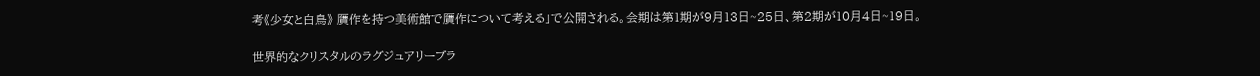考《少女と白鳥》 贋作を持つ美術館で贋作について考える」で公開される。会期は第1期が9月13日~25日、第2期が10月4日~19日。

世界的なクリスタルのラグジュアリーブラ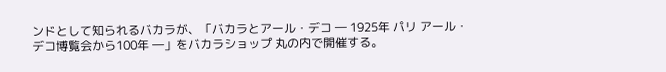ンドとして知られるバカラが、「バカラとアール・デコ ― 1925年 パリ アール・デコ博覧会から100年 ―」をバカラショップ 丸の内で開催する。